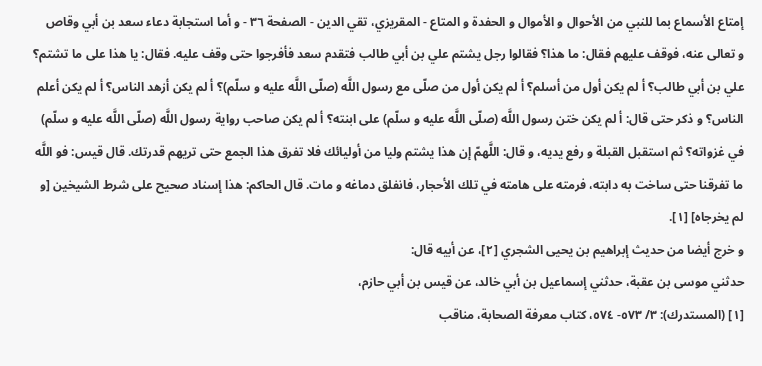إمتاع الأسماع بما للنبي من الأحوال و الأموال و الحفدة و المتاع - المقريزي، تقي الدين - الصفحة ٣٦ - و أما استجابة دعاء سعد بن أبي وقاص
و تعالى عنه، فوقف عليهم فقال: ما هذا؟ فقالوا رجل يشتم علي بن أبي طالب فتقدم سعد فأفرجوا حتى وقف عليه. فقال: يا هذا على ما تشتم؟ علي بن أبي طالب؟ أ لم يكن أول من أسلم؟ أ لم يكن أول من صلّى مع رسول اللَّه (صلّى اللَّه عليه و سلّم)؟ أ لم يكن أزهد الناس؟ أ لم يكن أعلم الناس؟ و ذكر حتى قال: أ لم يكن ختن رسول اللَّه (صلّى اللَّه عليه و سلّم) على ابنته؟ أ لم يكن صاحب رواية رسول اللَّه (صلّى اللَّه عليه و سلّم) في غزواته؟ ثم استقبل القبلة و رفع يديه، و قال: اللَّهمّ إن هذا يشتم وليا من أوليائك فلا تفرق هذا الجمع حتى تريهم قدرتك. قال قيس: فو اللَّه ما تفرقنا حتى ساخت به دابته، فرمته على هامته في تلك الأحجار، فانفلق دماغه و مات. قال الحاكم: هذا إسناد صحيح على شرط الشيخين [و لم يخرجاه] [١].
و خرج أيضا من حديث إبراهيم بن يحيى الشجري [٢]، عن أبيه قال:
حدثني موسى بن عقبة، حدثني إسماعيل بن أبي خالد، عن قيس بن أبي حازم،
[١] (المستدرك): ٣/ ٥٧٣- ٥٧٤، كتاب معرفة الصحابة، مناقب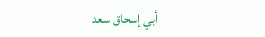أبي إسحاق سعد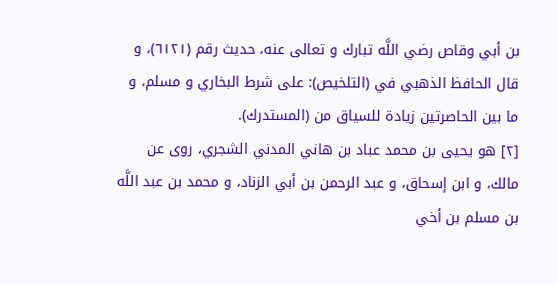بن أبي وقاص رضي اللَّه تبارك و تعالى عنه، حديث رقم (٦١٢١)، و قال الحافظ الذهبي في (التلخيص): على شرط البخاري و مسلم، و ما بين الحاصرتين زيادة للسياق من (المستدرك).
[٢] هو يحيى بن محمد عباد بن هاني المدني الشجري، روى عن مالك، و ابن إسحاق، و عبد الرحمن بن أبي الزناد، و محمد بن عبد اللَّه بن مسلم بن أخي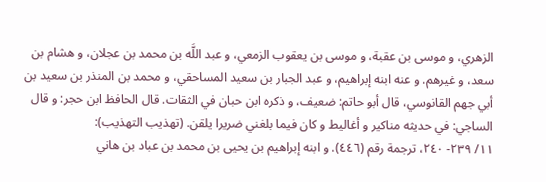الزهري، و موسى بن عقبة، و موسى بن يعقوب الزمعي، و عبد اللَّه بن محمد بن عجلان، و هشام بن سعد، و غيرهم. و عنه ابنه إبراهيم، و عبد الجبار بن سعيد المساحقي، و محمد بن المنذر بن سعيد بن أبي جهم القانوسي، قال أبو حاتم: ضعيف، و ذكره ابن حبان في الثقات. قال الحافظ ابن حجر: و قال الساجي: في حديثه مناكير و أغاليط و كان فيما بلغني ضريرا يلقن. (تهذيب التهذيب):
١١/ ٢٣٩- ٢٤٠، ترجمة رقم (٤٤٦). و ابنه إبراهيم بن يحيى بن محمد بن عباد بن هاني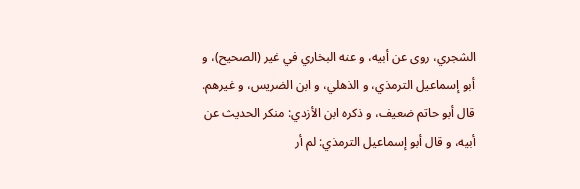الشجري، روى عن أبيه، و عنه البخاري في غير (الصحيح)، و أبو إسماعيل الترمذي، و الذهلي، و ابن الضريس، و غيرهم. قال أبو حاتم ضعيف، و ذكره ابن الأزدي: منكر الحديث عن أبيه، و قال أبو إسماعيل الترمذي: لم أر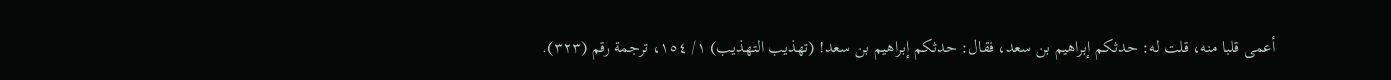أعمى قلبا منه، قلت له: حدثكم إبراهيم بن سعد، فقال: حدثكم إبراهيم بن سعد! (تهذيب التهذيب) ١/ ١٥٤، ترجمة رقم (٣٢٣).